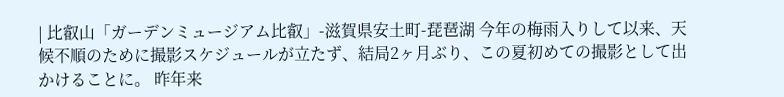| 比叡山「ガーデンミュージアム比叡」-滋賀県安土町-琵琶湖 今年の梅雨入りして以来、天候不順のために撮影スケジュールが立たず、結局2ヶ月ぶり、この夏初めての撮影として出かけることに。 昨年来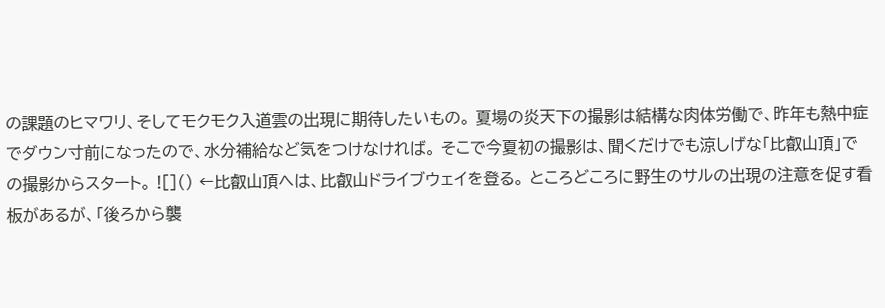の課題のヒマワリ、そしてモクモク入道雲の出現に期待したいもの。 夏場の炎天下の撮影は結構な肉体労働で、昨年も熱中症でダウン寸前になったので、水分補給など気をつけなければ。 そこで今夏初の撮影は、聞くだけでも涼しげな「比叡山頂」での撮影からスタート。 ![]() ←比叡山頂へは、比叡山ドライブウェイを登る。 ところどころに野生のサルの出現の注意を促す看板があるが、「後ろから襲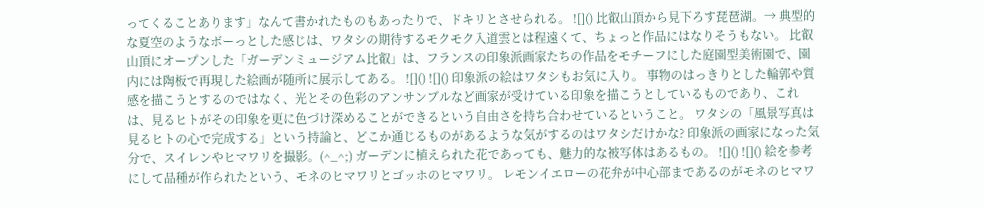ってくることあります」なんて書かれたものもあったりで、ドキリとさせられる。 ![]() 比叡山頂から見下ろす琵琶湖。→ 典型的な夏空のようなボーっとした感じは、ワタシの期待するモクモク入道雲とは程遠くて、ちょっと作品にはなりそうもない。 比叡山頂にオープンした「ガーデンミュージアム比叡」は、フランスの印象派画家たちの作品をモチーフにした庭園型美術園で、園内には陶板で再現した絵画が随所に展示してある。 ![]() ![]() 印象派の絵はワタシもお気に入り。 事物のはっきりとした輪郭や質感を描こうとするのではなく、光とその色彩のアンサンブルなど画家が受けている印象を描こうとしているものであり、これは、見るヒトがその印象を更に色づけ深めることができるという自由さを持ち合わせているということ。 ワタシの「風景写真は見るヒトの心で完成する」という持論と、どこか通じるものがあるような気がするのはワタシだけかな? 印象派の画家になった気分で、スイレンやヒマワリを撮影。(^_^;) ガーデンに植えられた花であっても、魅力的な被写体はあるもの。 ![]() ![]() 絵を参考にして品種が作られたという、モネのヒマワリとゴッホのヒマワリ。 レモンイエローの花弁が中心部まであるのがモネのヒマワ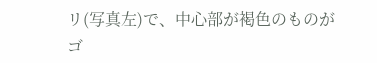リ(写真左)で、中心部が褐色のものがゴ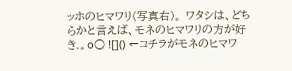ッホのヒマワリ(写真右)。 ワタシは、どちらかと言えば、モネのヒマワリの方が好き.。o○ ![]() ←コチラがモネのヒマワ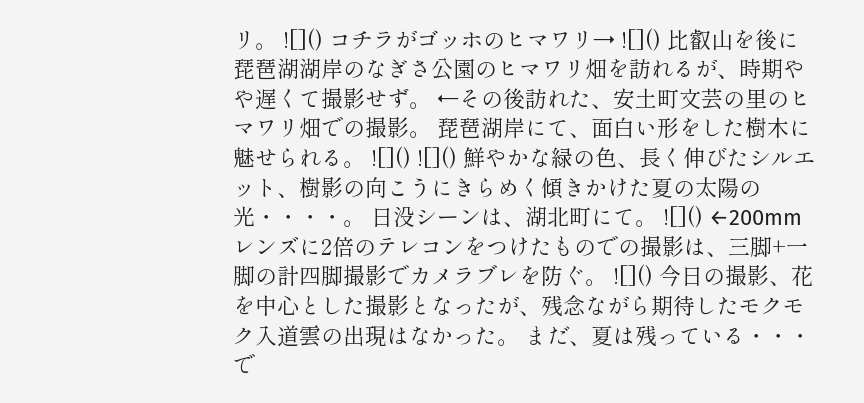リ。 ![]() コチラがゴッホのヒマワリ→ ![]() 比叡山を後に琵琶湖湖岸のなぎさ公園のヒマワリ畑を訪れるが、時期やや遅くて撮影せず。 ←その後訪れた、安土町文芸の里のヒマワリ畑での撮影。 琵琶湖岸にて、面白い形をした樹木に魅せられる。 ![]() ![]() 鮮やかな緑の色、長く伸びたシルエット、樹影の向こうにきらめく傾きかけた夏の太陽の光・・・・。 日没シーンは、湖北町にて。 ![]() ←200mmレンズに2倍のテレコンをつけたものでの撮影は、三脚+一脚の計四脚撮影でカメラブレを防ぐ。 ![]() 今日の撮影、花を中心とした撮影となったが、残念ながら期待したモクモク入道雲の出現はなかった。 まだ、夏は残っている・・・で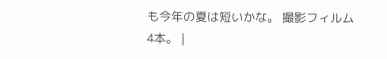も今年の夏は短いかな。 撮影フィルム4本。 |